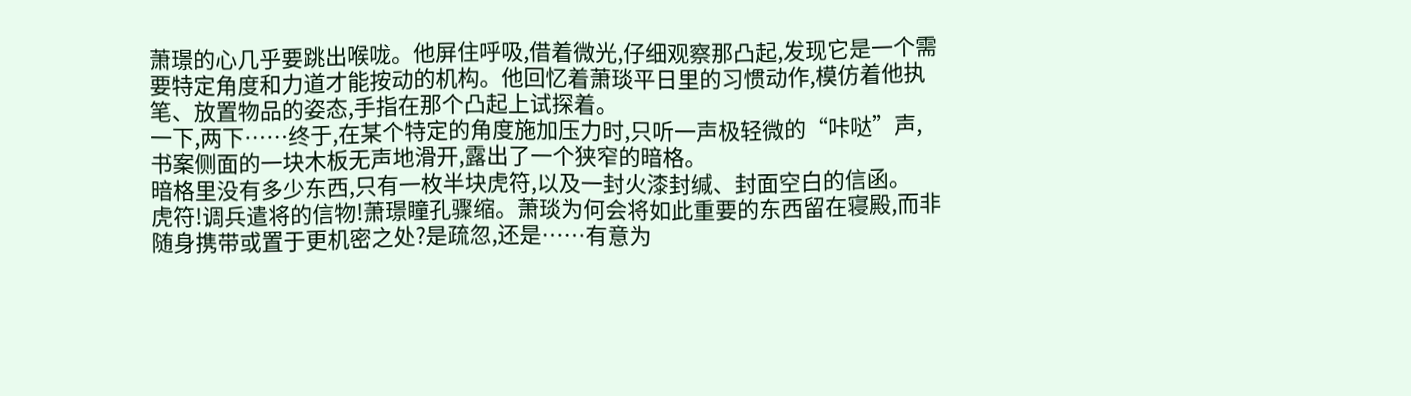萧璟的心几乎要跳出喉咙。他屏住呼吸,借着微光,仔细观察那凸起,发现它是一个需要特定角度和力道才能按动的机构。他回忆着萧琰平日里的习惯动作,模仿着他执笔、放置物品的姿态,手指在那个凸起上试探着。
一下,两下……终于,在某个特定的角度施加压力时,只听一声极轻微的“咔哒”声,书案侧面的一块木板无声地滑开,露出了一个狭窄的暗格。
暗格里没有多少东西,只有一枚半块虎符,以及一封火漆封缄、封面空白的信函。
虎符!调兵遣将的信物!萧璟瞳孔骤缩。萧琰为何会将如此重要的东西留在寝殿,而非随身携带或置于更机密之处?是疏忽,还是……有意为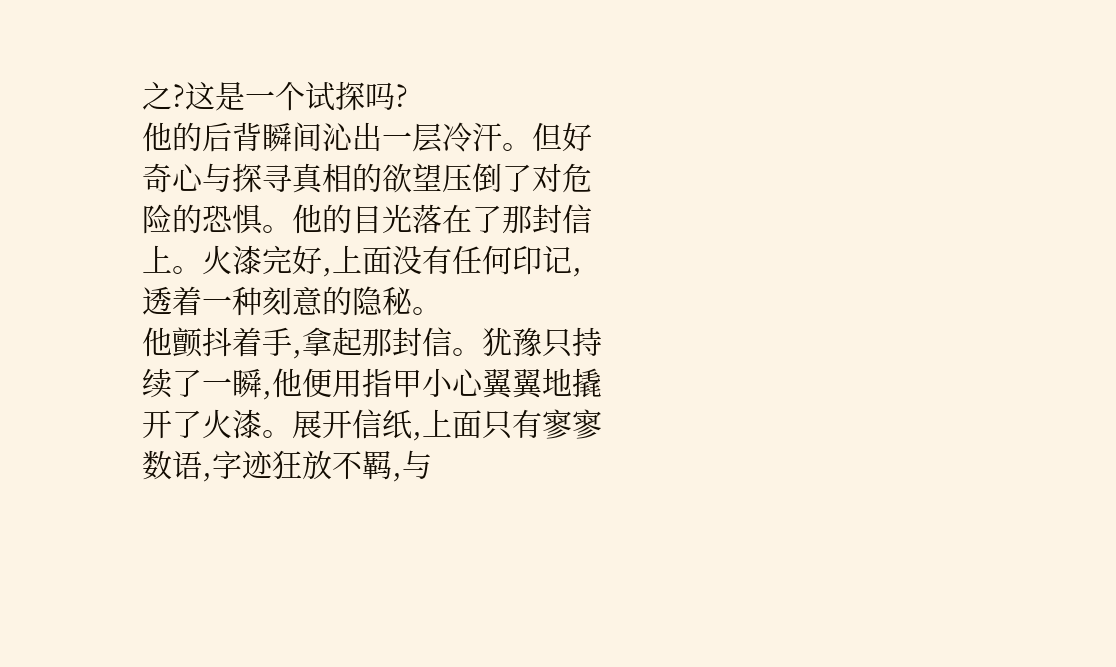之?这是一个试探吗?
他的后背瞬间沁出一层冷汗。但好奇心与探寻真相的欲望压倒了对危险的恐惧。他的目光落在了那封信上。火漆完好,上面没有任何印记,透着一种刻意的隐秘。
他颤抖着手,拿起那封信。犹豫只持续了一瞬,他便用指甲小心翼翼地撬开了火漆。展开信纸,上面只有寥寥数语,字迹狂放不羁,与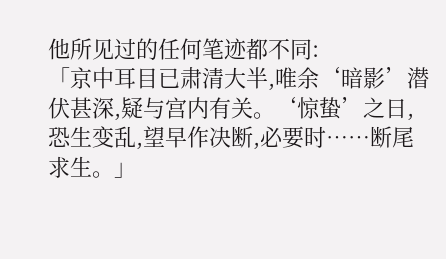他所见过的任何笔迹都不同:
「京中耳目已肃清大半,唯余‘暗影’潜伏甚深,疑与宫内有关。‘惊蛰’之日,恐生变乱,望早作决断,必要时……断尾求生。」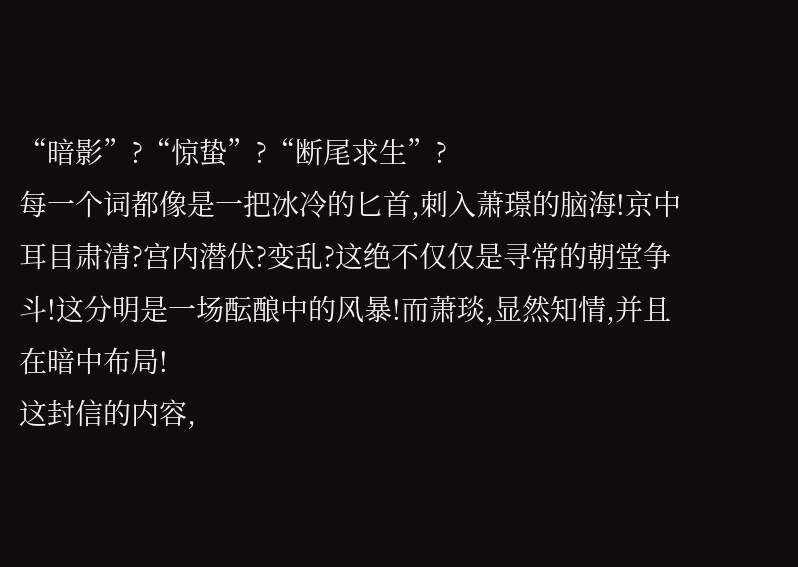“暗影”?“惊蛰”?“断尾求生”?
每一个词都像是一把冰冷的匕首,刺入萧璟的脑海!京中耳目肃清?宫内潜伏?变乱?这绝不仅仅是寻常的朝堂争斗!这分明是一场酝酿中的风暴!而萧琰,显然知情,并且在暗中布局!
这封信的内容,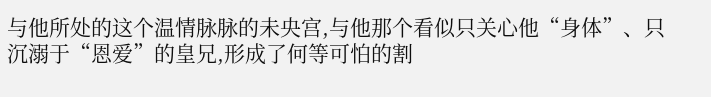与他所处的这个温情脉脉的未央宫,与他那个看似只关心他“身体”、只沉溺于“恩爱”的皇兄,形成了何等可怕的割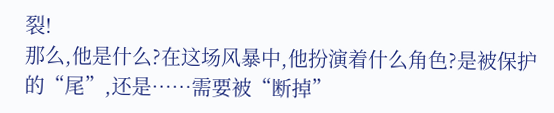裂!
那么,他是什么?在这场风暴中,他扮演着什么角色?是被保护的“尾”,还是……需要被“断掉”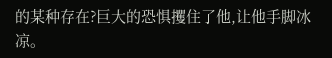的某种存在?巨大的恐惧攫住了他,让他手脚冰凉。